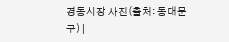경동시장 사진(출처: 동대문구) |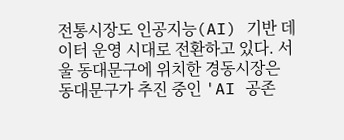전통시장도 인공지능(AI) 기반 데이터 운영 시대로 전환하고 있다. 서울 동대문구에 위치한 경동시장은 동대문구가 추진 중인 'AI 공존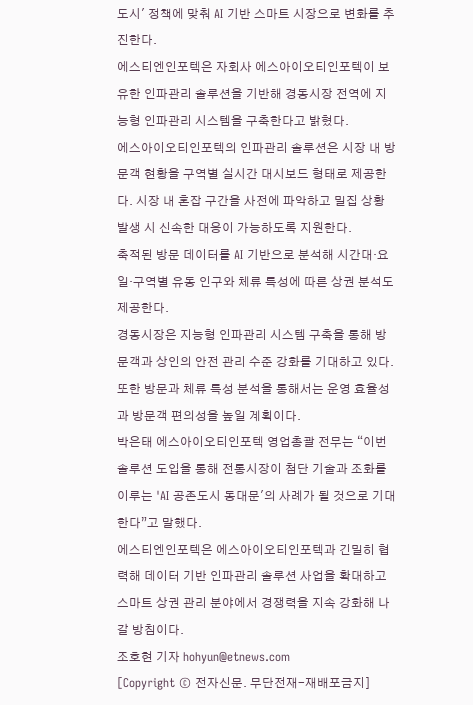도시' 정책에 맞춰 AI 기반 스마트 시장으로 변화를 추진한다.
에스티엔인포텍은 자회사 에스아이오티인포텍이 보유한 인파관리 솔루션을 기반해 경동시장 전역에 지능형 인파관리 시스템을 구축한다고 밝혔다.
에스아이오티인포텍의 인파관리 솔루션은 시장 내 방문객 현황을 구역별 실시간 대시보드 형태로 제공한다. 시장 내 혼잡 구간을 사전에 파악하고 밀집 상황 발생 시 신속한 대응이 가능하도록 지원한다.
축적된 방문 데이터를 AI 기반으로 분석해 시간대·요일·구역별 유동 인구와 체류 특성에 따른 상권 분석도 제공한다.
경동시장은 지능형 인파관리 시스템 구축을 통해 방문객과 상인의 안전 관리 수준 강화를 기대하고 있다. 또한 방문과 체류 특성 분석을 통해서는 운영 효율성과 방문객 편의성을 높일 계획이다.
박은태 에스아이오티인포텍 영업총괄 전무는 “이번 솔루션 도입을 통해 전통시장이 첨단 기술과 조화를 이루는 'AI 공존도시 동대문'의 사례가 될 것으로 기대한다”고 말했다.
에스티엔인포텍은 에스아이오티인포텍과 긴밀히 협력해 데이터 기반 인파관리 솔루션 사업을 확대하고 스마트 상권 관리 분야에서 경쟁력을 지속 강화해 나갈 방침이다.
조호현 기자 hohyun@etnews.com
[Copyright © 전자신문. 무단전재-재배포금지]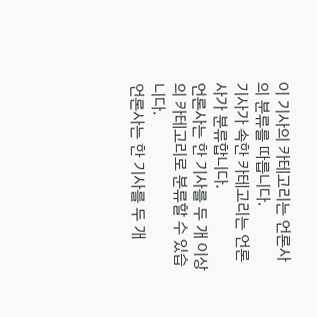이 기사의 카테고리는 언론사의 분류를 따릅니다.
기사가 속한 카테고리는 언론사가 분류합니다.
언론사는 한 기사를 두 개 이상의 카테고리로 분류할 수 있습니다.
언론사는 한 기사를 두 개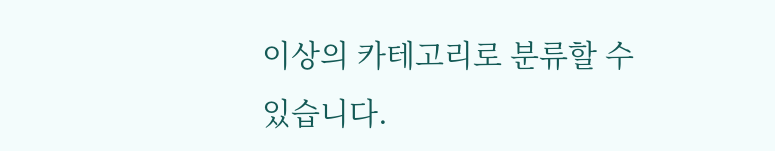이상의 카테고리로 분류할 수 있습니다.